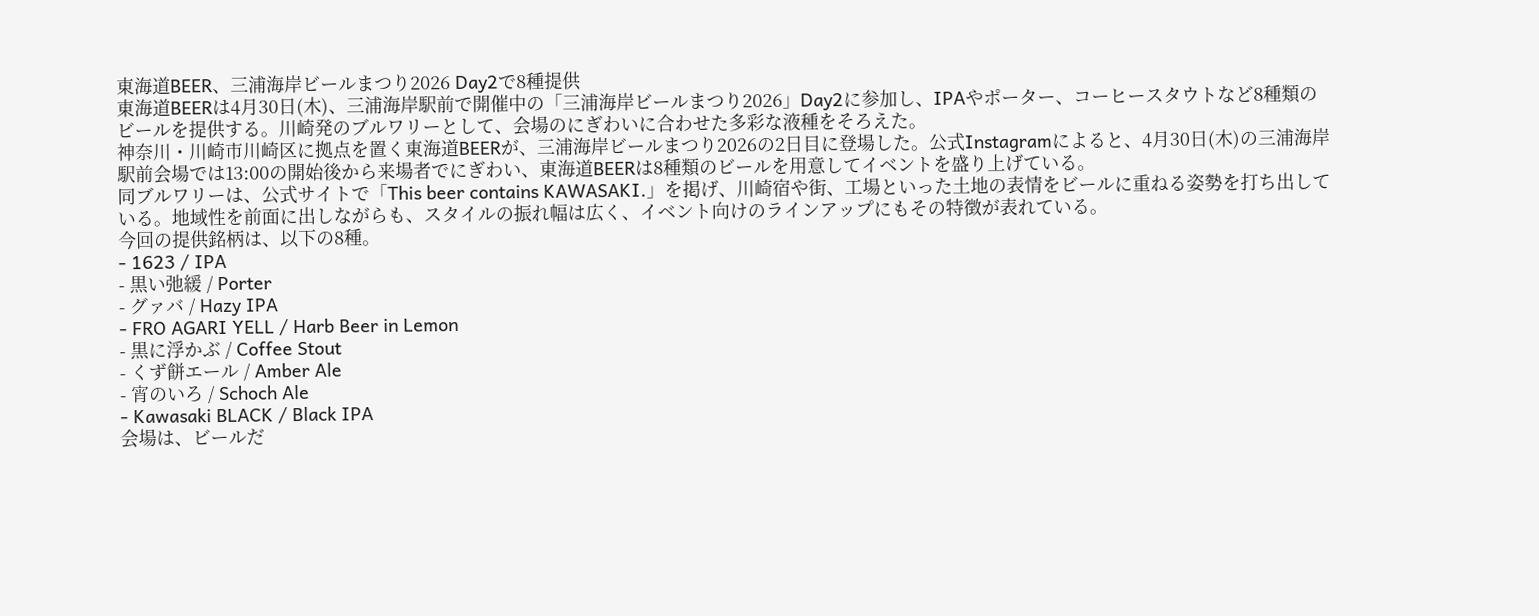東海道BEER、三浦海岸ビールまつり2026 Day2で8種提供
東海道BEERは4月30日(木)、三浦海岸駅前で開催中の「三浦海岸ビールまつり2026」Day2に参加し、IPAやポーター、コーヒースタウトなど8種類のビールを提供する。川崎発のブルワリーとして、会場のにぎわいに合わせた多彩な液種をそろえた。
神奈川・川崎市川崎区に拠点を置く東海道BEERが、三浦海岸ビールまつり2026の2日目に登場した。公式Instagramによると、4月30日(木)の三浦海岸駅前会場では13:00の開始後から来場者でにぎわい、東海道BEERは8種類のビールを用意してイベントを盛り上げている。
同ブルワリーは、公式サイトで「This beer contains KAWASAKI.」を掲げ、川崎宿や街、工場といった土地の表情をビールに重ねる姿勢を打ち出している。地域性を前面に出しながらも、スタイルの振れ幅は広く、イベント向けのラインアップにもその特徴が表れている。
今回の提供銘柄は、以下の8種。
- 1623 / IPA
- 黒い弛緩 / Porter
- グァバ / Hazy IPA
- FRO AGARI YELL / Harb Beer in Lemon
- 黒に浮かぶ / Coffee Stout
- くず餅エール / Amber Ale
- 宵のいろ / Schoch Ale
- Kawasaki BLACK / Black IPA
会場は、ビールだ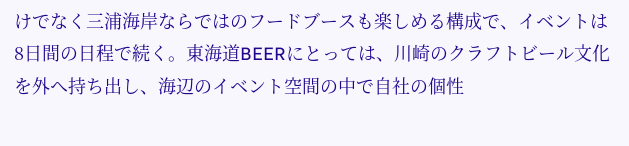けでなく三浦海岸ならではのフードブースも楽しめる構成で、イベントは8日間の日程で続く。東海道BEERにとっては、川崎のクラフトビール文化を外へ持ち出し、海辺のイベント空間の中で自社の個性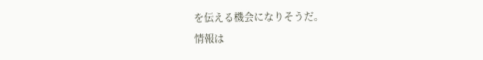を伝える機会になりそうだ。
情報は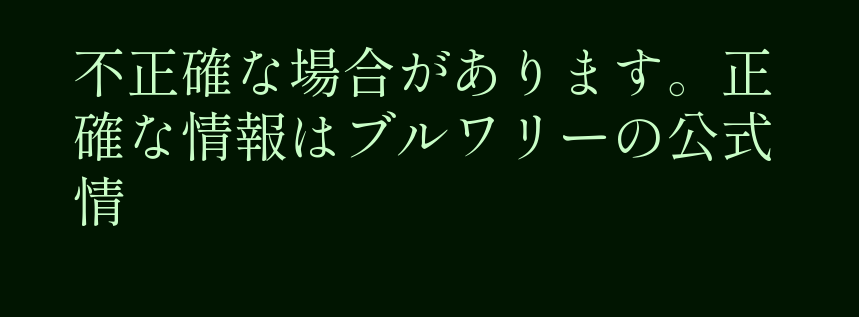不正確な場合があります。正確な情報はブルワリーの公式情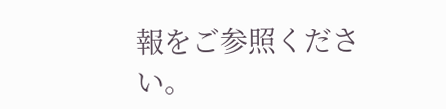報をご参照ください。